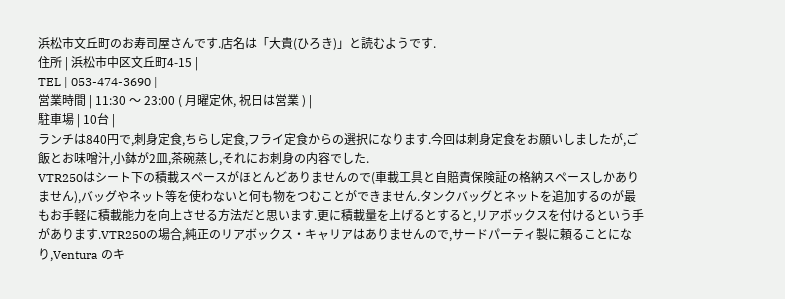浜松市文丘町のお寿司屋さんです.店名は「大貴(ひろき)」と読むようです.
住所 | 浜松市中区文丘町4-15 |
TEL | 053-474-3690 |
営業時間 | 11:30 〜 23:00 ( 月曜定休, 祝日は営業 ) |
駐車場 | 10台 |
ランチは840円で,刺身定食,ちらし定食,フライ定食からの選択になります.今回は刺身定食をお願いしましたが,ご飯とお味噌汁,小鉢が2皿,茶碗蒸し,それにお刺身の内容でした.
VTR250はシート下の積載スペースがほとんどありませんので(車載工具と自賠責保険証の格納スペースしかありません),バッグやネット等を使わないと何も物をつむことができません.タンクバッグとネットを追加するのが最もお手軽に積載能力を向上させる方法だと思います.更に積載量を上げるとすると,リアボックスを付けるという手があります.VTR250の場合,純正のリアボックス・キャリアはありませんので,サードパーティ製に頼ることになり,Ventura のキ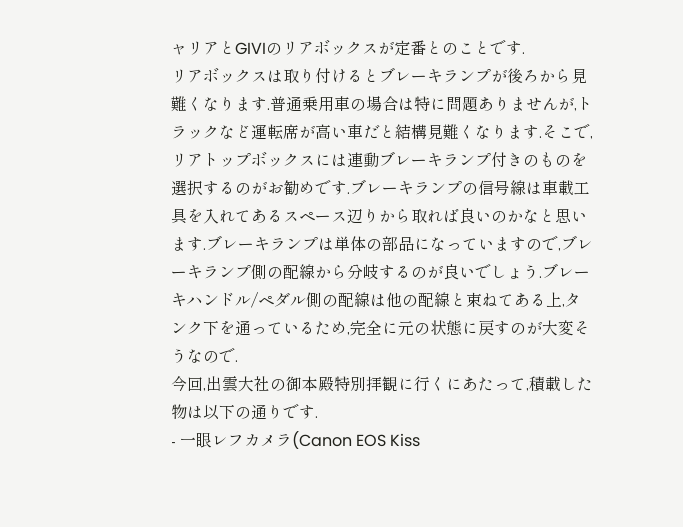ャリアとGIVIのリアボックスが定番とのことです.
リアボックスは取り付けるとブレーキランプが後ろから見難くなります.普通乗用車の場合は特に問題ありませんが,トラックなど運転席が高い車だと結構見難くなります.そこで,リアトップボックスには連動ブレーキランプ付きのものを選択するのがお勧めです.ブレーキランプの信号線は車載工具を入れてあるスペース辺りから取れば良いのかなと思います.ブレーキランプは単体の部品になっていますので,ブレーキランプ側の配線から分岐するのが良いでしょう.ブレーキハンドル/ペダル側の配線は他の配線と束ねてある上,タンク下を通っているため,完全に元の状態に戻すのが大変そうなので.
今回,出雲大社の御本殿特別拝観に行くにあたって,積載した物は以下の通りです.
- 一眼レフカメラ(Canon EOS Kiss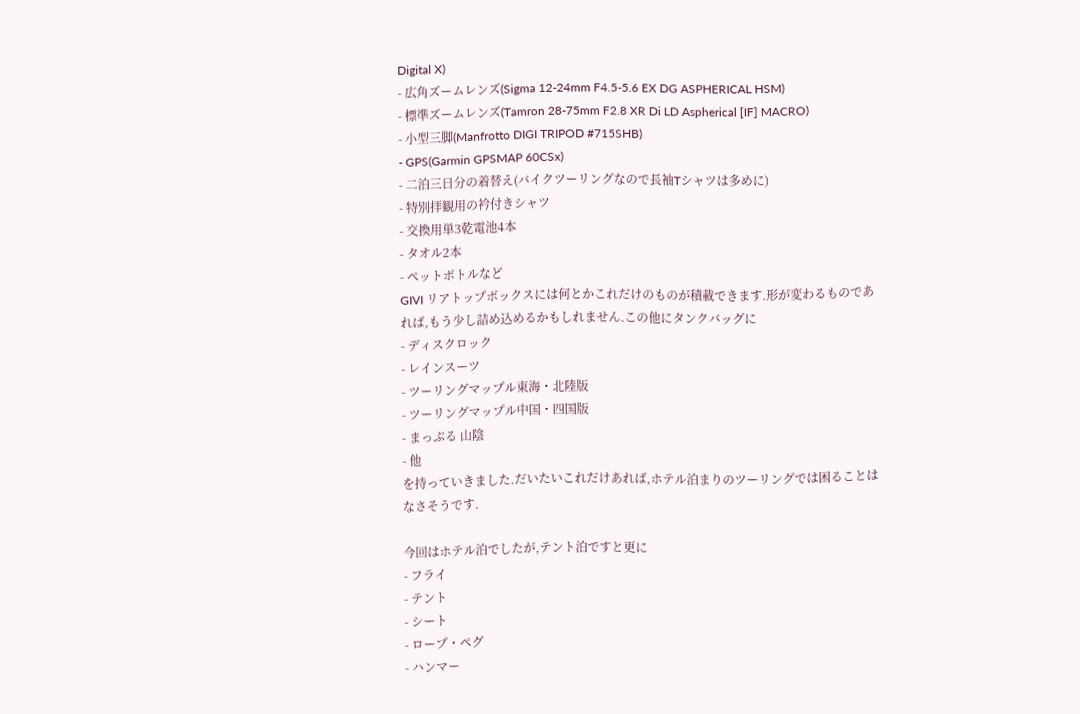Digital X)
- 広角ズームレンズ(Sigma 12-24mm F4.5-5.6 EX DG ASPHERICAL HSM)
- 標準ズームレンズ(Tamron 28-75mm F2.8 XR Di LD Aspherical [IF] MACRO)
- 小型三脚(Manfrotto DIGI TRIPOD #715SHB)
- GPS(Garmin GPSMAP 60CSx)
- 二泊三日分の着替え(バイクツーリングなので長袖Tシャツは多めに)
- 特別拝観用の衿付きシャツ
- 交換用単3乾電池4本
- タオル2本
- ペットボトルなど
GIVI リアトップボックスには何とかこれだけのものが積載できます.形が変わるものであれば,もう少し詰め込めるかもしれません.この他にタンクバッグに
- ディスクロック
- レインスーツ
- ツーリングマップル東海・北陸版
- ツーリングマップル中国・四国版
- まっぷる 山陰
- 他
を持っていきました.だいたいこれだけあれば,ホテル泊まりのツーリングでは困ることはなさそうです.

今回はホテル泊でしたが,テント泊ですと更に
- フライ
- テント
- シート
- ロープ・ペグ
- ハンマー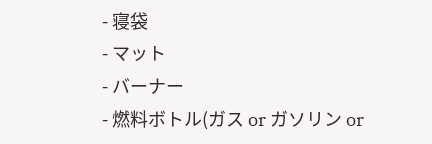- 寝袋
- マット
- バーナー
- 燃料ボトル(ガス or ガソリン or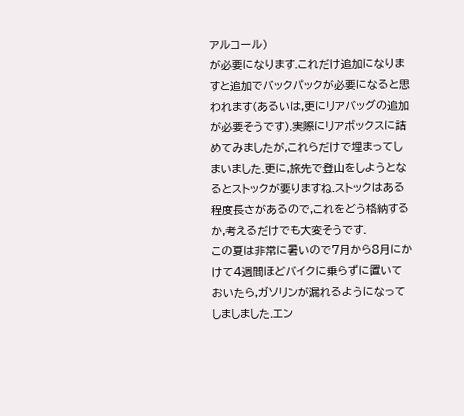アルコール)
が必要になります.これだけ追加になりますと追加でバックパックが必要になると思われます(あるいは,更にリアバッグの追加が必要そうです).実際にリアボックスに詰めてみましたが,これらだけで埋まってしまいました.更に,旅先で登山をしようとなるとストックが要りますね.ストックはある程度長さがあるので,これをどう格納するか,考えるだけでも大変そうです.
この夏は非常に暑いので7月から8月にかけて4週間ほどバイクに乗らずに置いておいたら,ガソリンが漏れるようになってしましました.エン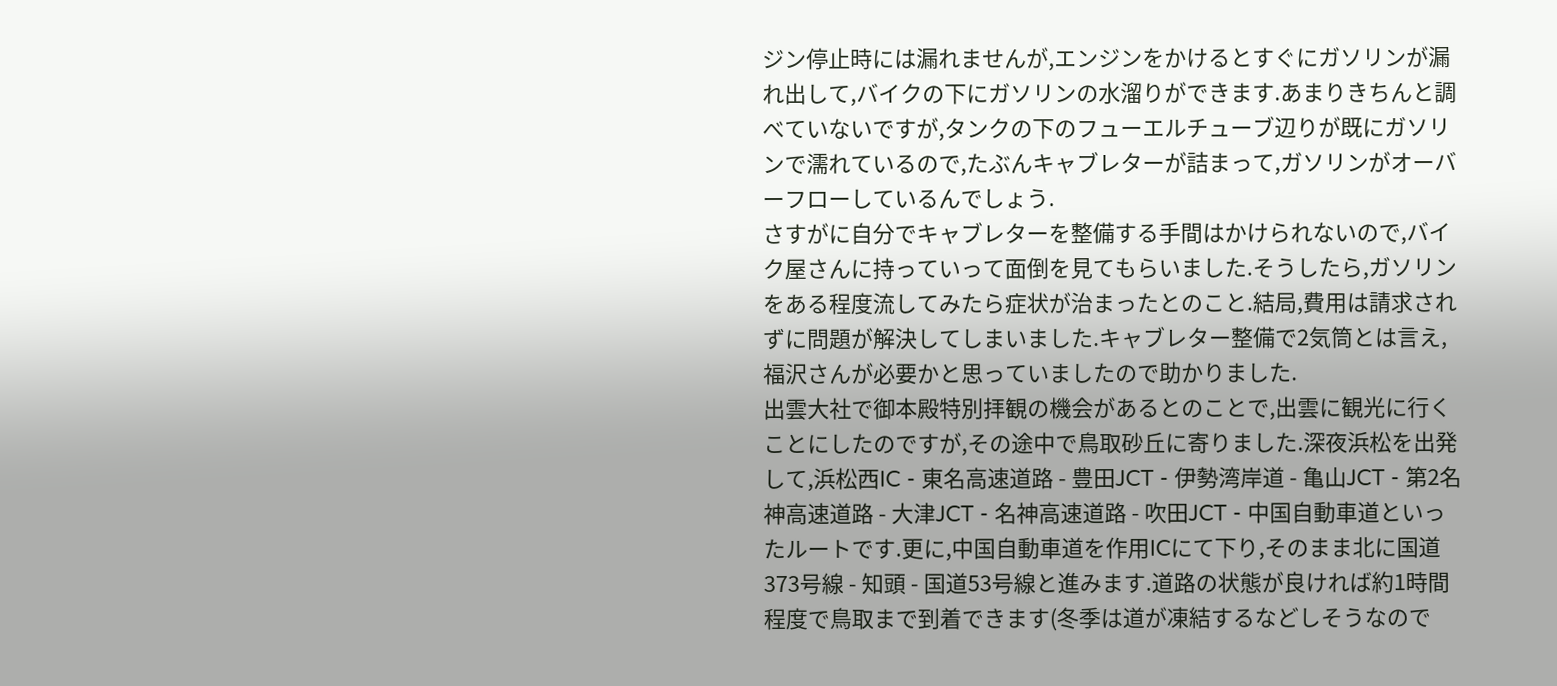ジン停止時には漏れませんが,エンジンをかけるとすぐにガソリンが漏れ出して,バイクの下にガソリンの水溜りができます.あまりきちんと調べていないですが,タンクの下のフューエルチューブ辺りが既にガソリンで濡れているので,たぶんキャブレターが詰まって,ガソリンがオーバーフローしているんでしょう.
さすがに自分でキャブレターを整備する手間はかけられないので,バイク屋さんに持っていって面倒を見てもらいました.そうしたら,ガソリンをある程度流してみたら症状が治まったとのこと.結局,費用は請求されずに問題が解決してしまいました.キャブレター整備で2気筒とは言え,福沢さんが必要かと思っていましたので助かりました.
出雲大社で御本殿特別拝観の機会があるとのことで,出雲に観光に行くことにしたのですが,その途中で鳥取砂丘に寄りました.深夜浜松を出発して,浜松西IC - 東名高速道路 - 豊田JCT - 伊勢湾岸道 - 亀山JCT - 第2名神高速道路 - 大津JCT - 名神高速道路 - 吹田JCT - 中国自動車道といったルートです.更に,中国自動車道を作用ICにて下り,そのまま北に国道373号線 - 知頭 - 国道53号線と進みます.道路の状態が良ければ約1時間程度で鳥取まで到着できます(冬季は道が凍結するなどしそうなので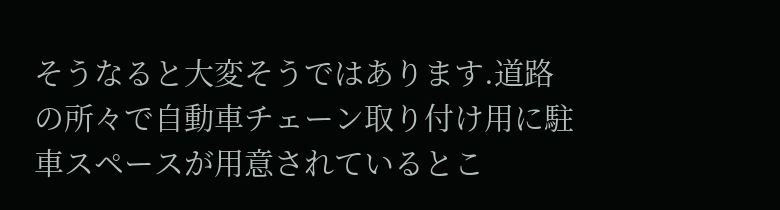そうなると大変そうではあります.道路の所々で自動車チェーン取り付け用に駐車スペースが用意されているとこ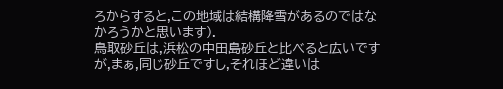ろからすると,この地域は結構降雪があるのではなかろうかと思います).
鳥取砂丘は,浜松の中田島砂丘と比べると広いですが,まぁ,同じ砂丘ですし,それほど違いは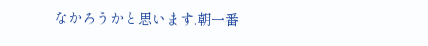なかろうかと思います.朝一番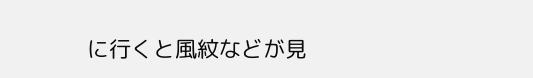に行くと風紋などが見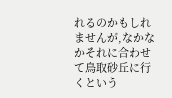れるのかもしれませんが,なかなかそれに合わせて鳥取砂丘に行くという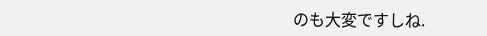のも大変ですしね.